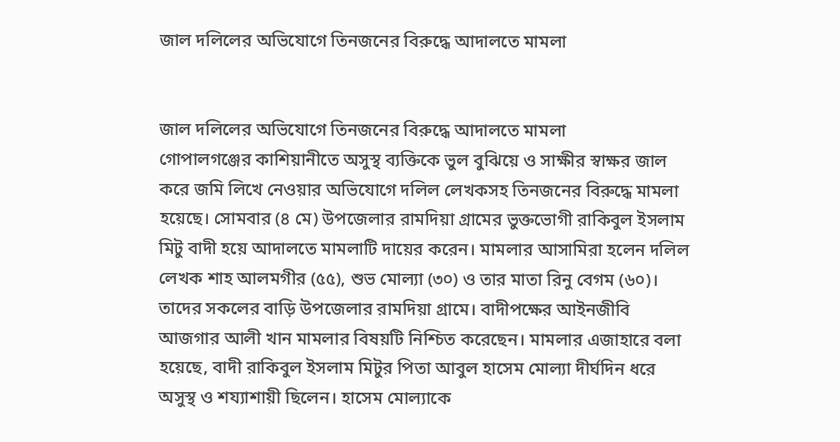জাল দলিলের অভিযোগে তিনজনের বিরুদ্ধে আদালতে মামলা


জাল দলিলের অভিযোগে তিনজনের বিরুদ্ধে আদালতে মামলা
গোপালগঞ্জের কাশিয়ানীতে অসুস্থ ব্যক্তিকে ভুল বুঝিয়ে ও সাক্ষীর স্বাক্ষর জাল করে জমি লিখে নেওয়ার অভিযোগে দলিল লেখকসহ তিনজনের বিরুদ্ধে মামলা হয়েছে। সোমবার (৪ মে) উপজেলার রামদিয়া গ্রামের ভুক্তভোগী রাকিবুল ইসলাম মিটু বাদী হয়ে আদালতে মামলাটি দায়ের করেন। মামলার আসামিরা হলেন দলিল লেখক শাহ আলমগীর (৫৫), শুভ মোল্যা (৩০) ও তার মাতা রিনু বেগম (৬০)। তাদের সকলের বাড়ি উপজেলার রামদিয়া গ্রামে। বাদীপক্ষের আইনজীবি আজগার আলী খান মামলার বিষয়টি নিশ্চিত করেছেন। মামলার এজাহারে বলা হয়েছে, বাদী রাকিবুল ইসলাম মিটুর পিতা আবুল হাসেম মোল্যা দীর্ঘদিন ধরে অসুস্থ ও শয্যাশায়ী ছিলেন। হাসেম মোল্যাকে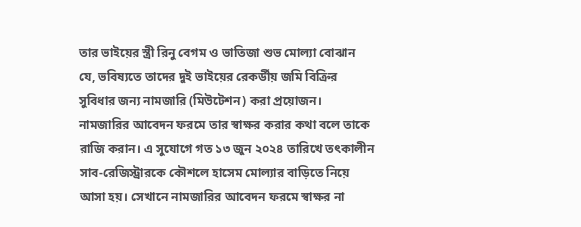তার ভাইয়ের স্ত্রী রিনু বেগম ও ভাতিজা শুভ মোল্যা বোঝান যে, ভবিষ্যতে তাদের দুই ভাইয়ের রেকর্ডীয় জমি বিক্রির সুবিধার জন্য নামজারি (মিউটেশন) করা প্রয়োজন। নামজারির আবেদন ফরমে তার স্বাক্ষর করার কথা বলে তাকে রাজি করান। এ সুযোগে গত ১৩ জুন ২০২৪ তারিখে তৎকালীন সাব-রেজিস্ট্রারকে কৌশলে হাসেম মোল্যার বাড়িতে নিয়ে আসা হয়। সেখানে নামজারির আবেদন ফরমে স্বাক্ষর না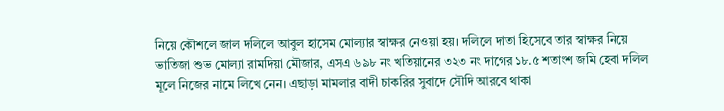নিয়ে কৌশলে জাল দলিলে আবুল হাসেম মোল্যার স্বাক্ষর নেওয়া হয়। দলিলে দাতা হিসেবে তার স্বাক্ষর নিয়ে ভাতিজা শুভ মোল্যা রামদিয়া মৌজার, এসএ ৬৯৮ নং খতিয়ানের ৩২৩ নং দাগের ১৮.৫ শতাংশ জমি হেবা দলিল মূলে নিজের নামে লিখে নেন। এছাড়া মামলার বাদী চাকরির সুবাদে সৌদি আরবে থাকা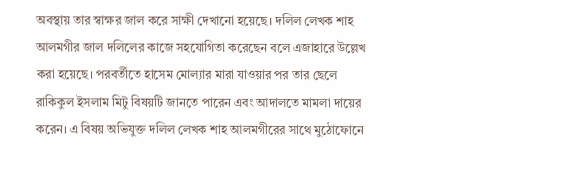অবস্থায় তার স্বাক্ষর জাল করে সাক্ষী দেখানো হয়েছে। দলিল লেখক শাহ আলমগীর জাল দলিলের কাজে সহযোগিতা করেছেন বলে এজাহারে উল্লেখ করা হয়েছে। পরবর্তীতে হাসেম মোল্যার মারা যাওয়ার পর তার ছেলে রাকিকুল ইসলাম মিটু বিষয়টি জানতে পারেন এবং আদালতে মামলা দায়ের করেন। এ বিষয় অভিযুক্ত দলিল লেখক শাহ আলমগীরের সাথে মুঠোফোনে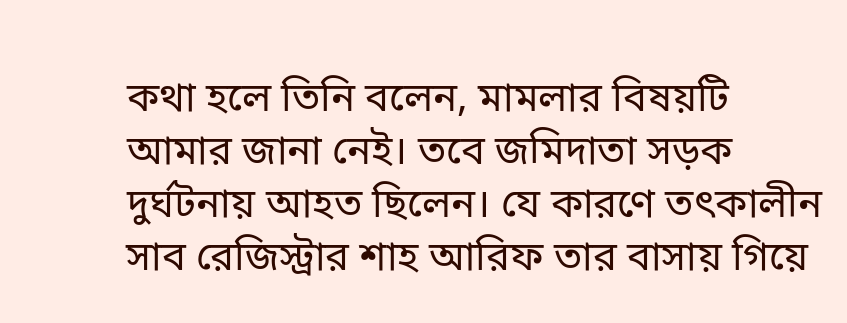কথা হলে তিনি বলেন, মামলার বিষয়টি আমার জানা নেই। তবে জমিদাতা সড়ক দুর্ঘটনায় আহত ছিলেন। যে কারণে তৎকালীন সাব রেজিস্ট্রার শাহ আরিফ তার বাসায় গিয়ে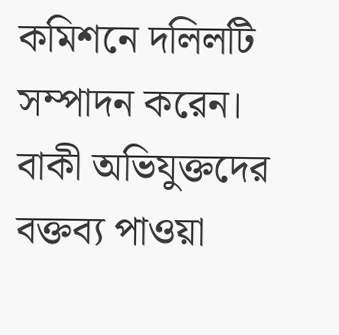কমিশনে দলিলটি সম্পাদন করেন। বাকী অভিযুক্তদের বক্তব্য পাওয়া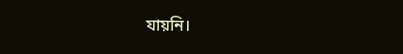যায়নি।